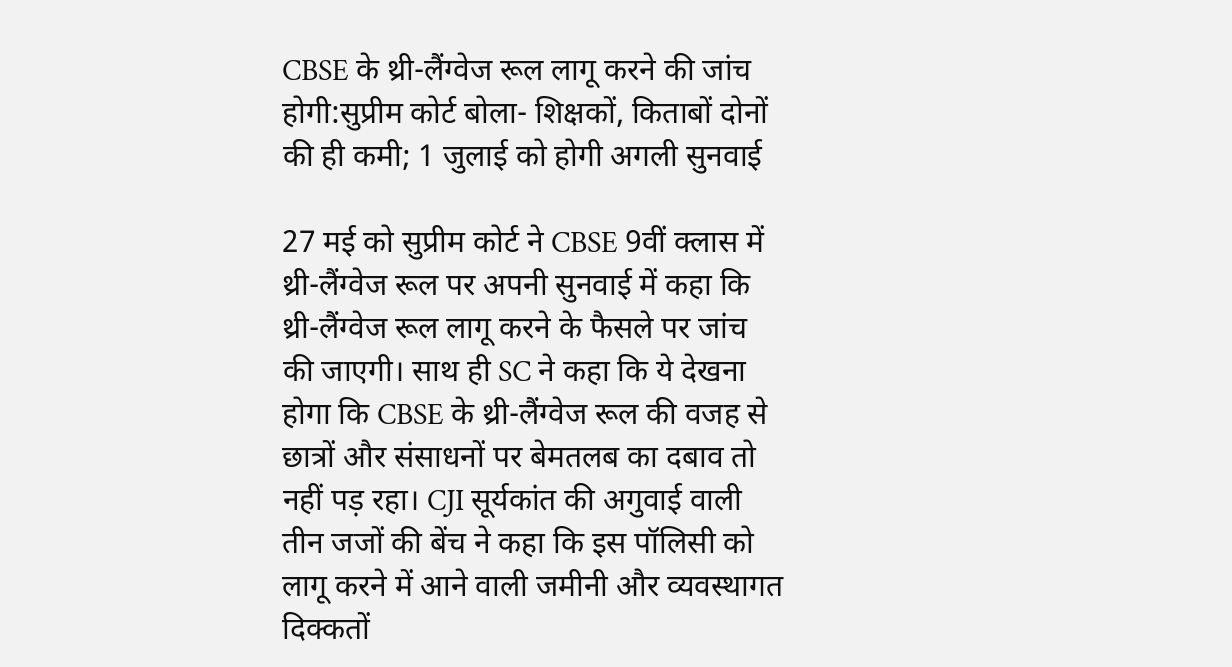CBSE के थ्री-लैंग्वेज रूल लागू करने की जांच होगी:सुप्रीम कोर्ट बोला- शिक्षकों, किताबों दोनों की ही कमी; 1 जुलाई को होगी अगली सुनवाई

27 मई को सुप्रीम कोर्ट ने CBSE 9वीं क्लास में थ्री-लैंग्वेज रूल पर अपनी सुनवाई में कहा कि थ्री-लैंग्वेज रूल लागू करने के फैसले पर जांच की जाएगी। साथ ही SC ने कहा कि ये देखना होगा कि CBSE के थ्री-लैंग्वेज रूल की वजह से छात्रों और संसाधनों पर बेमतलब का दबाव तो नहीं पड़ रहा। CJI सूर्यकांत की अगुवाई वाली तीन जजों की बेंच ने कहा कि इस पॉलिसी को लागू करने में आने वाली जमीनी और व्यवस्थागत दिक्कतों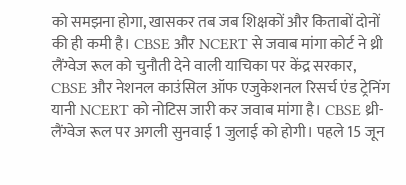को समझना होगा, खासकर तब जब शिक्षकों और किताबों दोनों की ही कमी है। CBSE और NCERT से जवाब मांगा कोर्ट ने थ्री लैंग्वेज रूल को चुनौती देने वाली याचिका पर केंद्र सरकार, CBSE और नेशनल काउंसिल ऑफ एजुकेशनल रिसर्च एंड ट्रेनिंग यानी NCERT को नोटिस जारी कर जवाब मांगा है। CBSE थ्री-लैंग्वेज रूल पर अगली सुनवाई 1 जुलाई को होगी। पहले 15 जून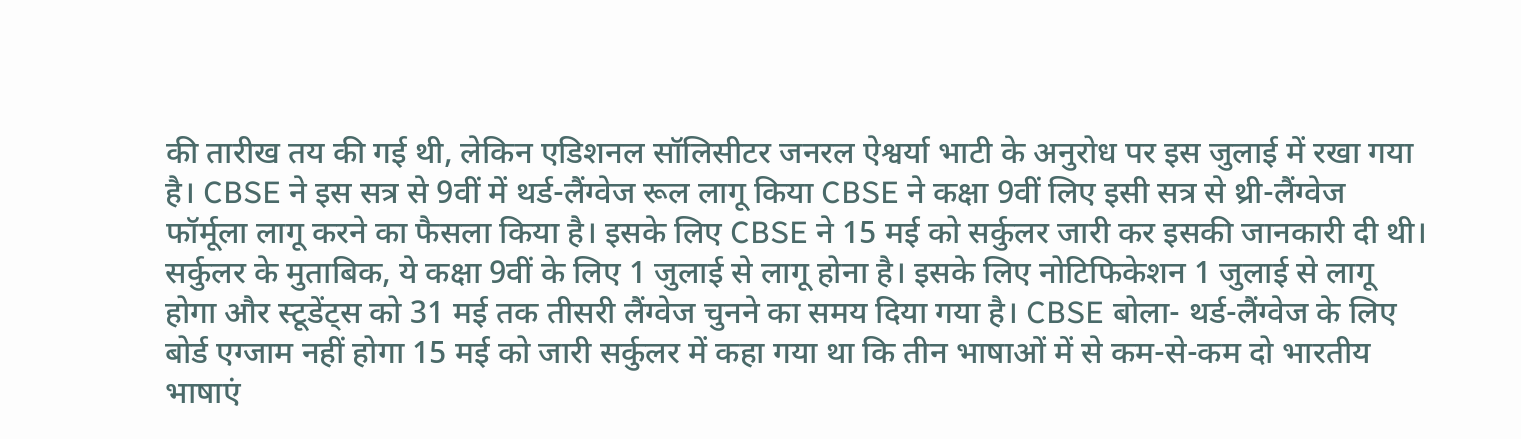की तारीख तय की गई थी, लेकिन एडिशनल सॉलिसीटर जनरल ऐश्वर्या भाटी के अनुरोध पर इस जुलाई में रखा गया है। CBSE ने इस सत्र से 9वीं में थर्ड-लैंग्वेज रूल लागू किया CBSE ने कक्षा 9वीं लिए इसी सत्र से थ्री-लैंग्वेज फॉर्मूला लागू करने का फैसला किया है। इसके लिए CBSE ने 15 मई को सर्कुलर जारी कर इसकी जानकारी दी थी। सर्कुलर के मुताबिक, ये कक्षा 9वीं के लिए 1 जुलाई से लागू होना है। इसके लिए नोटिफिकेशन 1 जुलाई से लागू होगा और स्टूडेंट्स को 31 मई तक तीसरी लैंग्वेज चुनने का समय दिया गया है। CBSE बोला- थर्ड-लैंग्वेज के लिए बोर्ड एग्जाम नहीं होगा 15 मई को जारी सर्कुलर में कहा गया था कि तीन भाषाओं में से कम-से-कम दो भारतीय भाषाएं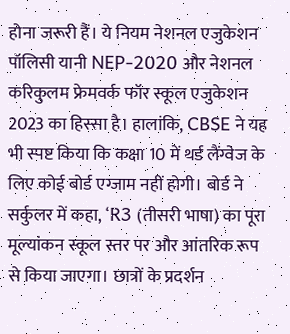होना जरूरी हैं। ये नियम नेशनल एजुकेशन पॉलिसी यानी NEP-2020 और नेशनल करिकुलम फ्रेमवर्क फॉर स्कूल एजुकेशन 2023 का हिस्सा है। हालांकि, CBSE ने यह भी स्पष्ट किया कि कक्षा 10 में थर्ड लैंग्वेज के लिए कोई बोर्ड एग्जाम नहीं होगी। बोर्ड ने सर्कुलर में कहा, ‘R3 (तीसरी भाषा) का पूरा मूल्यांकन स्कूल स्तर पर और आंतरिक रूप से किया जाएगा। छात्रों के प्रदर्शन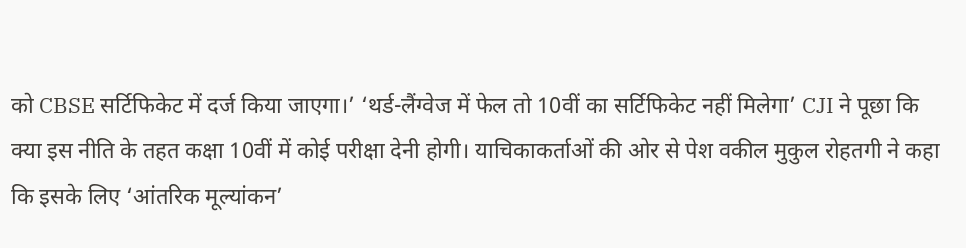को CBSE सर्टिफिकेट में दर्ज किया जाएगा।’ ‘थर्ड-लैंग्वेज में फेल तो 10वीं का सर्टिफिकेट नहीं मिलेगा’ CJI ने पूछा कि क्या इस नीति के तहत कक्षा 10वीं में कोई परीक्षा देनी होगी। याचिकाकर्ताओं की ओर से पेश वकील मुकुल रोहतगी ने कहा कि इसके लिए ‘आंतरिक मूल्यांकन’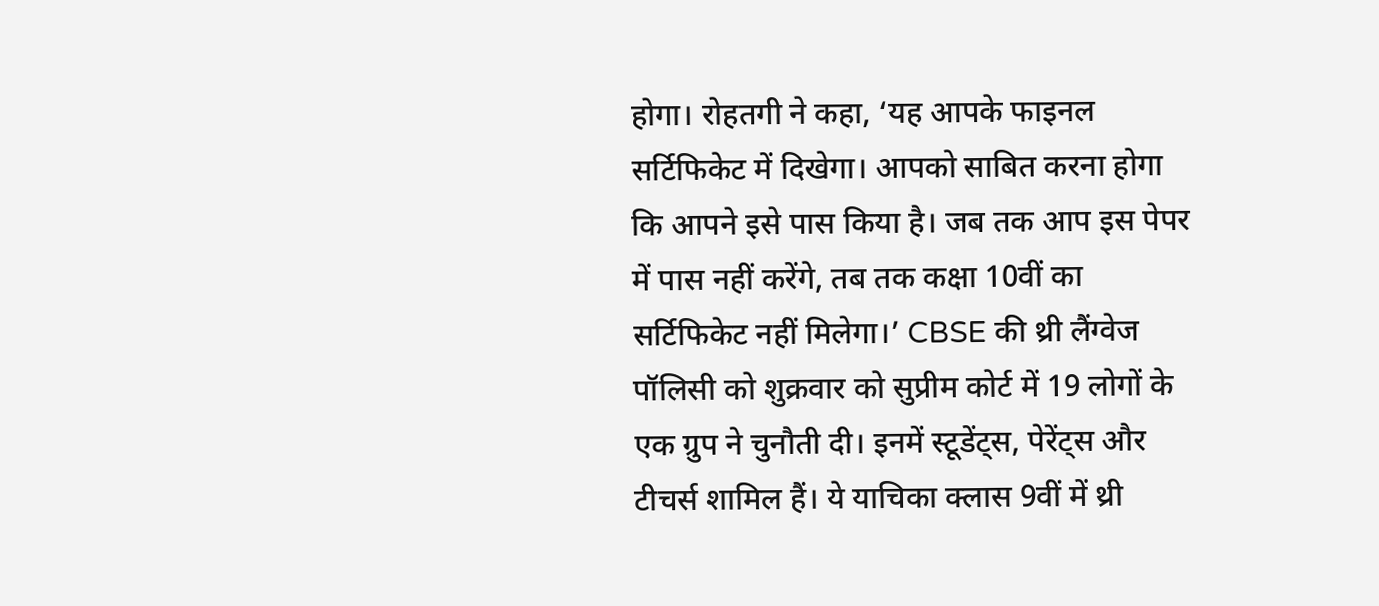होगा। रोहतगी ने कहा, ‘यह आपके फाइनल सर्टिफिकेट में दिखेगा। आपको साबित करना होगा कि आपने इसे पास किया है। जब तक आप इस पेपर में पास नहीं करेंगे, तब तक कक्षा 10वीं का सर्टिफिकेट नहीं मिलेगा।’ CBSE की थ्री लैंग्वेज पॉलिसी को शुक्रवार को सुप्रीम कोर्ट में 19 लोगों के एक ग्रुप ने चुनौती दी। इनमें स्टूडेंट्स, पेरेंट्स और टीचर्स शामिल हैं। ये याचिका क्लास 9वीं में थ्री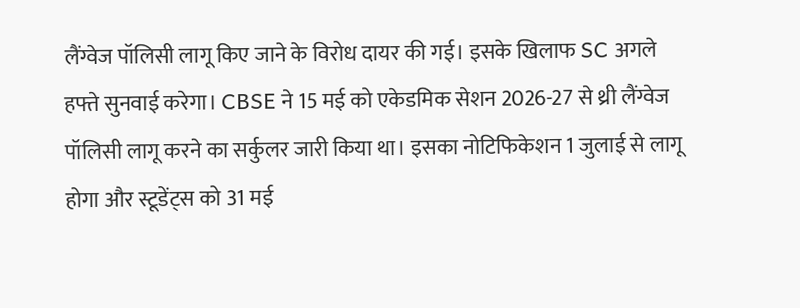लैंग्वेज पॉलिसी लागू किए जाने के विरोध दायर की गई। इसके खिलाफ SC अगले हफ्ते सुनवाई करेगा। CBSE ने 15 मई को एकेडमिक सेशन 2026-27 से थ्री लैंग्वेज पॉलिसी लागू करने का सर्कुलर जारी किया था। इसका नोटिफिकेशन 1 जुलाई से लागू होगा और स्टूडेंट्स को 31 मई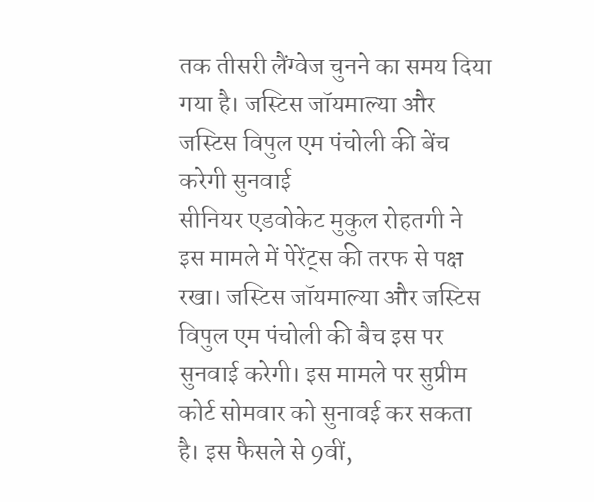तक तीसरी लैंग्वेज चुनने का समय दिया गया है। जस्टिस जॉयमाल्या और जस्टिस विपुल एम पंचोली की बेंच करेगी सुनवाई
सीनियर एडवोकेट मुकुल रोहतगी ने इस मामले में पेरेंट्स की तरफ से पक्ष रखा। जस्टिस जॉयमाल्या और जस्टिस विपुल एम पंचोली की बैच इस पर सुनवाई करेगी। इस मामले पर सुप्रीम कोर्ट सोमवार को सुनावई कर सकता है। इस फैसले से 9वीं,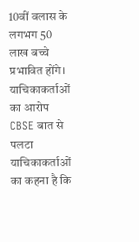10वीं वलास के लगभग 50 लाख बच्चे प्रभावित होंगे। याचिकाकर्ताओं का आरोप CBSE बात से पलटा याचिकाकर्ताओं का कहना है कि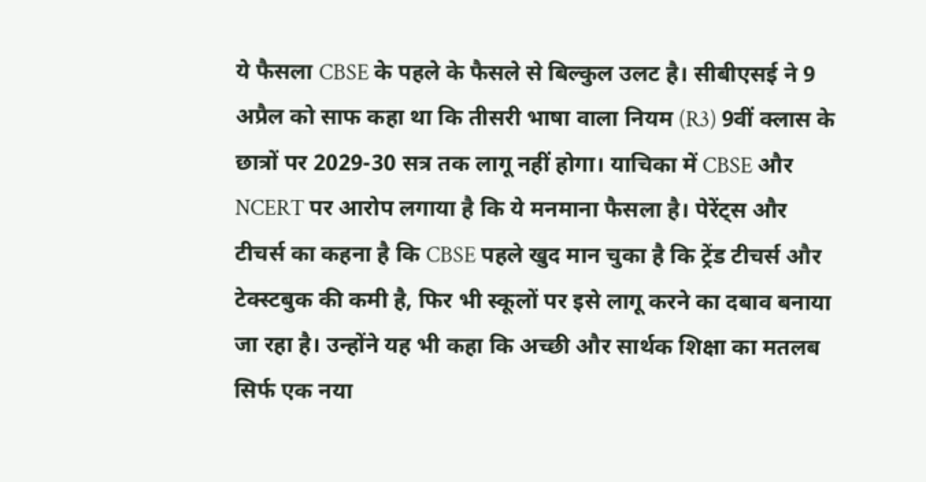ये फैसला CBSE के पहले के फैसले से बिल्कुल उलट है। सीबीएसई ने 9 अप्रैल को साफ कहा था कि तीसरी भाषा वाला नियम (R3) 9वीं क्लास के छात्रों पर 2029-30 सत्र तक लागू नहीं होगा। याचिका में CBSE और NCERT पर आरोप लगाया है कि ये मनमाना फैसला है। पेरेंट्स और टीचर्स का कहना है कि CBSE पहले खुद मान चुका है कि ट्रेंड टीचर्स और टेक्स्टबुक की कमी है, फिर भी स्कूलों पर इसे लागू करने का दबाव बनाया जा रहा है। उन्होंने यह भी कहा कि अच्छी और सार्थक शिक्षा का मतलब सिर्फ एक नया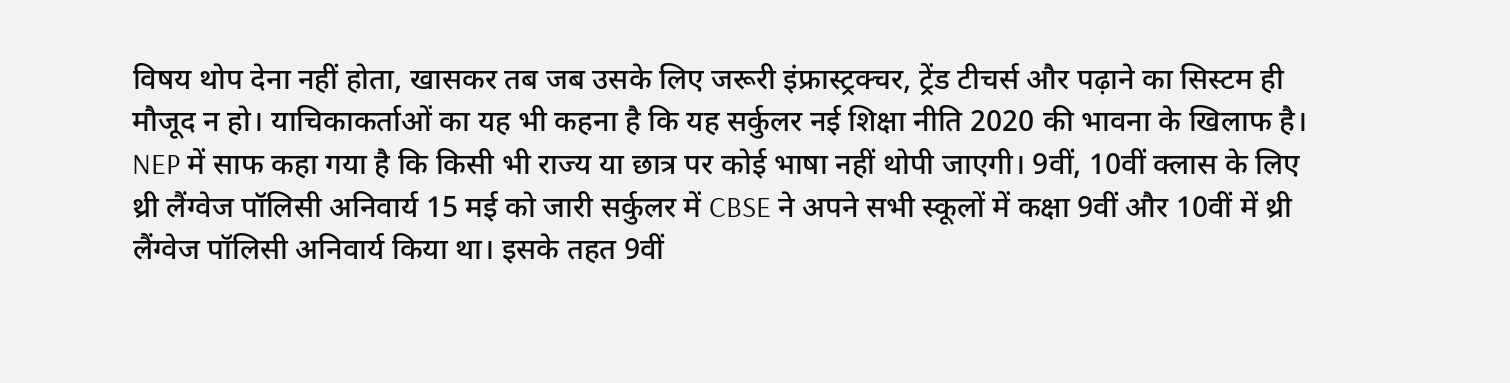विषय थोप देना नहीं होता, खासकर तब जब उसके लिए जरूरी इंफ्रास्ट्रक्चर, ट्रेंड टीचर्स और पढ़ाने का सिस्टम ही मौजूद न हो। याचिकाकर्ताओं का यह भी कहना है कि यह सर्कुलर नई शिक्षा नीति 2020 की भावना के खिलाफ है। NEP में साफ कहा गया है कि किसी भी राज्य या छात्र पर कोई भाषा नहीं थोपी जाएगी। 9वीं, 10वीं क्लास के लिए थ्री लैंग्‍वेज पॉलिसी अनिवार्य 15 मई को जारी सर्कुलर में CBSE ने अपने सभी स्‍कूलों में कक्षा 9वीं और 10वीं में थ्री लैंग्‍वेज पॉलिसी अनिवार्य किया था। इसके तहत 9वीं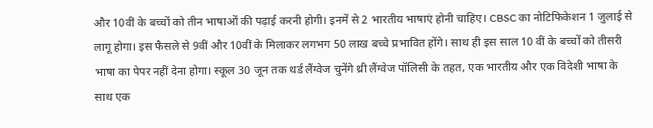और 10वीं के बच्‍चों को तीन भाषाओं की पढ़ाई करनी होगी। इनमें से 2 भारतीय भाषाएं होनी चाहिए। CBSC का नोटिफिकेशन 1 जुलाई से लागू होगा। इस फैसले से 9वीं और 10वीं के मिलाकर लगभग 50 लाख बच्‍चे प्रभावित होंगे। साथ ही इस साल 10 वीं के बच्चों को तीसरी भाषा का पेपर नहीं देना होगा। स्‍कूल 30 जून तक थर्ड लैंग्‍वेज चुनेंगे थ्री लैंग्‍वेज पॉलिसी के तहत, एक भारतीय और एक विदेशी भाषा के साथ एक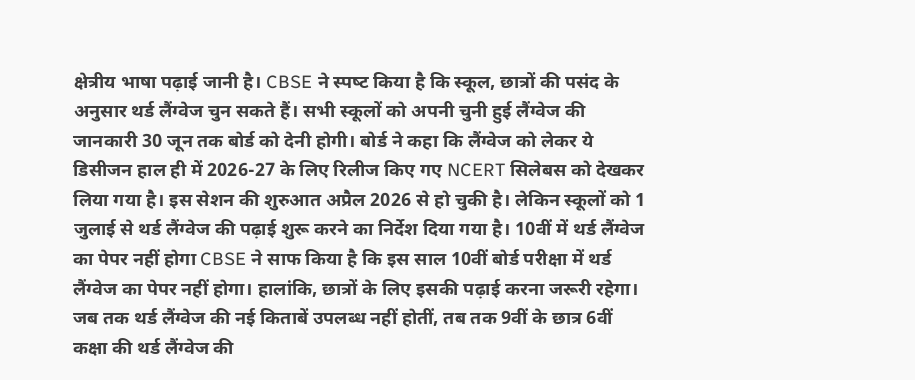क्षेत्रीय भाषा पढ़ाई जानी है। CBSE ने स्‍पष्‍ट किया है कि स्‍कूल, छात्रों की पसंद के अनुसार थर्ड लैंग्‍वेज चुन सकते हैं। सभी स्‍कूलों को अपनी चुनी हुई लैंग्‍वेज की जानकारी 30 जून तक बोर्ड को देनी होगी। बोर्ड ने कहा कि लैंग्वेज को लेकर ये डिसीजन हाल ही में 2026-27 के लिए रिलीज किए गए NCERT सिलेबस को देखकर लिया गया है। इस सेशन की शुरुआत अप्रैल 2026 से हो चुकी है। लेकिन स्‍कूलों को 1 जुलाई से थर्ड लैंग्‍वेज की पढ़ाई शुरू करने का निर्देश दिया गया है। 10वीं में थर्ड लैंग्‍वेज का पेपर नहीं होगा CBSE ने साफ किया है कि इस साल 10वीं बोर्ड परीक्षा में थर्ड लैंग्वेज का पेपर नहीं होगा। हालांकि, छात्रों के लिए इसकी पढ़ाई करना जरूरी रहेगा। जब तक थर्ड लैंग्वेज की नई किताबें उपलब्ध नहीं होतीं, तब तक 9वीं के छात्र 6वीं कक्षा की थर्ड लैंग्वेज की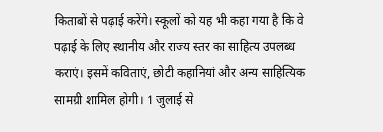किताबों से पढ़ाई करेंगे। स्कूलों को यह भी कहा गया है कि वे पढ़ाई के लिए स्थानीय और राज्य स्तर का साहित्य उपलब्ध कराएं। इसमें कविताएं, छोटी कहानियां और अन्य साहित्यिक सामग्री शामिल होगी। 1 जुलाई से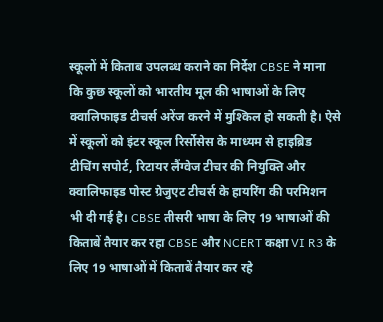स्कूलों में किताब उपलब्ध कराने का निर्देश CBSE ने माना कि कुछ स्कूलों को भारतीय मूल की भाषाओं के लिए क्वालिफाइड टीचर्स अरेंज करने में मुश्किल हो सकती है। ऐसे में स्कूलों को इंटर स्कूल रिर्सोसेस के माध्यम से हाइब्रिड टीचिंग सपोर्ट, रिटायर लैंग्वेज टीचर की नियुक्ति और क्वालिफाइड पोस्ट ग्रेजुएट टीचर्स के हायरिंग की परमिशन भी दी गई है। CBSE तीसरी भाषा के लिए 19 भाषाओं की किताबें तैयार कर रहा CBSE और NCERT कक्षा VI R3 के लिए 19 भाषाओं में किताबें तैयार कर रहे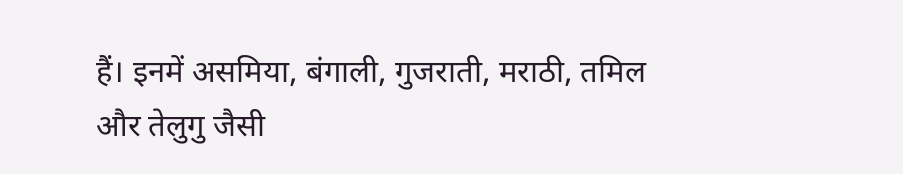हैं। इनमें असमिया, बंगाली, गुजराती, मराठी, तमिल और तेलुगु जैसी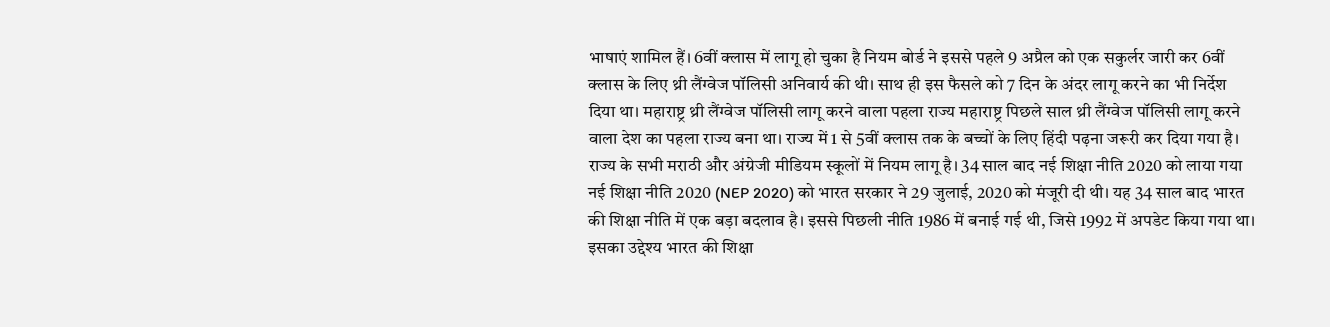भाषाएं शामिल हैं। 6वीं क्‍लास में लागू हो चुका है नियम बोर्ड ने इससे पहले 9 अप्रैल को एक सकुर्लर जारी कर 6वीं क्‍लास के लिए थ्री लैंग्‍वेज पॉलिसी अनिवार्य की थी। साथ ही इस फैसले को 7 दिन के अंदर लागू करने का भी निर्देश दिया था। महाराष्ट्र थ्री लैंग्वेज पॉलिसी लागू करने वाला पहला राज्य महाराष्ट्र पिछले साल थ्री लैंग्वेज पॉलिसी लागू करने वाला देश का पहला राज्य बना था। राज्‍य में 1 से 5वीं क्लास तक के बच्चों के लिए हिंदी पढ़ना जरूरी कर दिया गया है। राज्य के सभी मराठी और अंग्रेजी मीडियम स्कूलों में नियम लागू है। 34 साल बाद नई शिक्षा नीति 2020 को लाया गया नई शिक्षा नीति 2020 (NEP 2020) को भारत सरकार ने 29 जुलाई, 2020 को मंजूरी दी थी। यह 34 साल बाद भारत की शिक्षा नीति में एक बड़ा बदलाव है। इससे पिछली नीति 1986 में बनाई गई थी, जिसे 1992 में अपडेट किया गया था। इसका उद्देश्य भारत की शिक्षा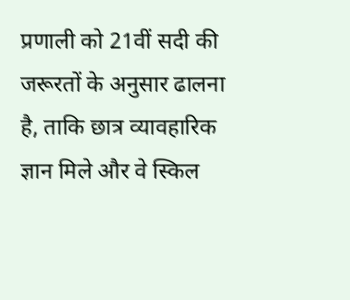प्रणाली को 21वीं सदी की जरूरतों के अनुसार ढालना है, ताकि छात्र व्यावहारिक ज्ञान मिले और वे स्किल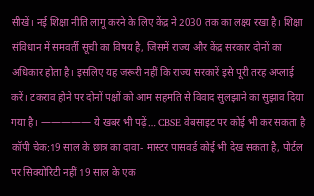सीखें। नई शिक्षा नीति लागू करने के लिए केंद्र ने 2030 तक का लक्ष्य रखा है। शिक्षा संविधान में समवर्ती सूची का विषय है, जिसमें राज्य और केंद्र सरकार दोनों का अधिकार होता है। इसलिए यह जरूरी नहीं कि राज्य सरकारें इसे पूरी तरह अप्लाई करें। टकराव होने पर दोनों पक्षों को आम सहमति से विवाद सुलझाने का सुझाव दिया गया है। ————— ये खबर भी पढ़ें… CBSE वेबसाइट पर कोई भी कर सकता है कॉपी चेक:19 साल के छात्र का दावा- मास्‍टर पासवर्ड कोई भी देख सकता है, पोर्टल पर सिक्‍योरिटी नहीं 19 साल के एक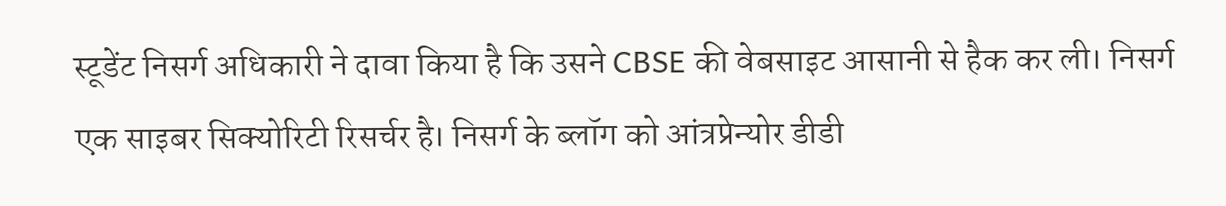स्‍टूडेंट निसर्ग अधिकारी ने दावा किया है कि उसने CBSE की वेबसाइट आसानी से हैक कर ली। निसर्ग एक साइबर सिक्योरिटी रिसर्चर है। निसर्ग के ब्लॉग को आंत्रप्रेन्योर डीडी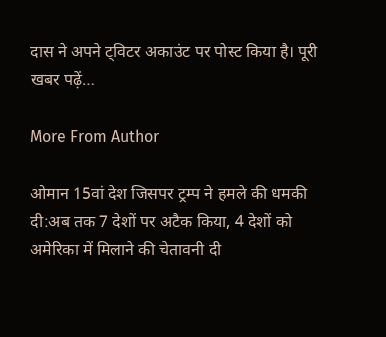दास ने अपने ट्विटर अकाउंट पर पोस्ट किया है। पूरी खबर पढ़ें…

More From Author

ओमान 15वां देश जिसपर ट्रम्प ने हमले की धमकी दी:अब तक 7 देशों पर अटैक किया, 4 देशों को अमेरिका में मिलाने की चेतावनी दी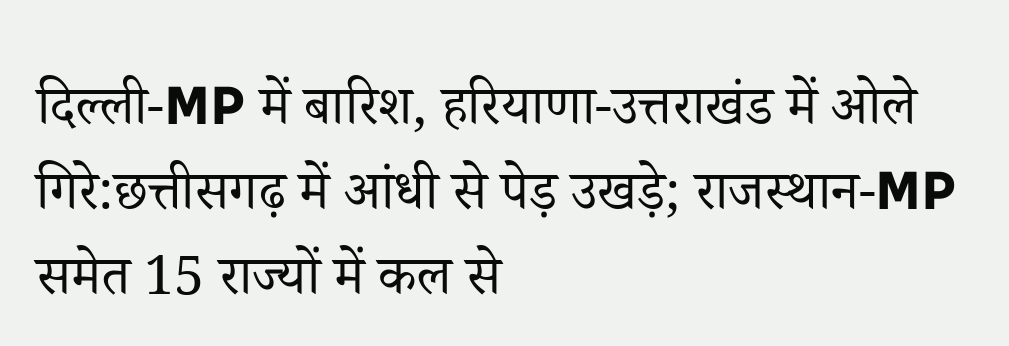दिल्ली-MP में बारिश, हरियाणा-उत्तराखंड में ओले गिरे:छत्तीसगढ़ में आंधी से पेड़ उखड़े; राजस्थान-MP समेत 15 राज्यों में कल से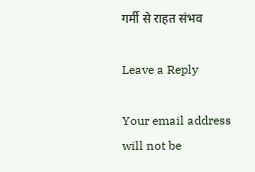गर्मी से राहत संभव

Leave a Reply

Your email address will not be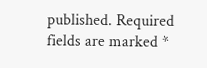published. Required fields are marked *